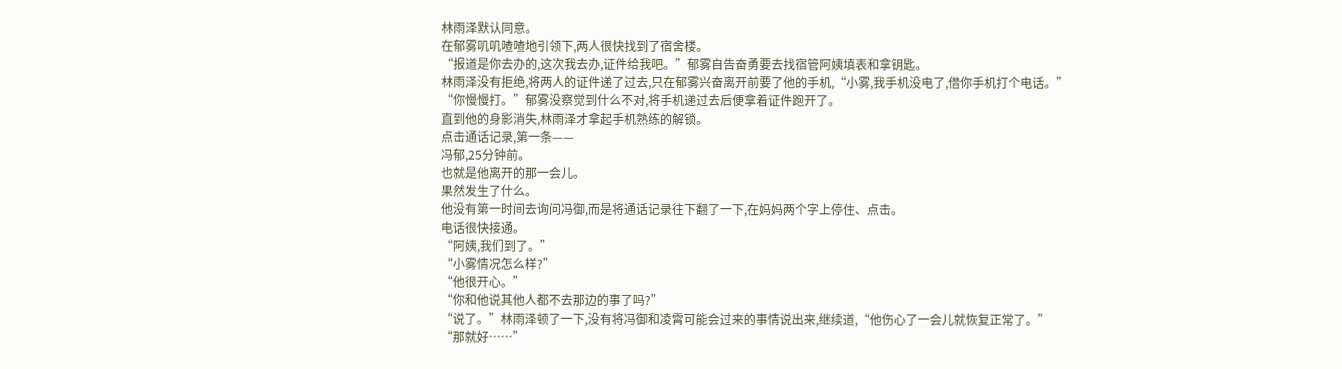林雨泽默认同意。
在郁雾叽叽喳喳地引领下,两人很快找到了宿舍楼。
“报道是你去办的,这次我去办,证件给我吧。”郁雾自告奋勇要去找宿管阿姨填表和拿钥匙。
林雨泽没有拒绝,将两人的证件递了过去,只在郁雾兴奋离开前要了他的手机,“小雾,我手机没电了,借你手机打个电话。”
“你慢慢打。”郁雾没察觉到什么不对,将手机递过去后便拿着证件跑开了。
直到他的身影消失,林雨泽才拿起手机熟练的解锁。
点击通话记录,第一条——
冯郁,25分钟前。
也就是他离开的那一会儿。
果然发生了什么。
他没有第一时间去询问冯御,而是将通话记录往下翻了一下,在妈妈两个字上停住、点击。
电话很快接通。
“阿姨,我们到了。”
“小雾情况怎么样?”
“他很开心。”
“你和他说其他人都不去那边的事了吗?”
“说了。”林雨泽顿了一下,没有将冯御和凌霄可能会过来的事情说出来,继续道,“他伤心了一会儿就恢复正常了。”
“那就好……”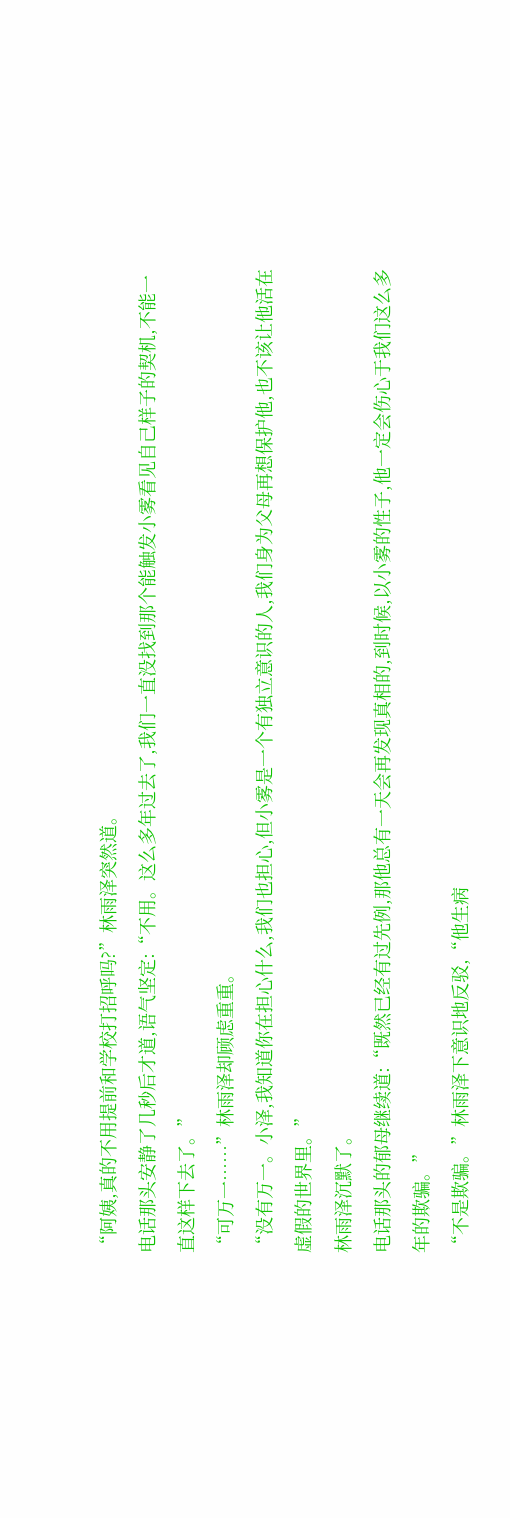“阿姨,真的不用提前和学校打招呼吗?”林雨泽突然道。
电话那头安静了几秒后才道,语气坚定:“不用。这么多年过去了,我们一直没找到那个能触发小雾看见自己样子的契机,不能一直这样下去了。”
“可万一……”林雨泽却顾虑重重。
“没有万一。小泽,我知道你在担心什么,我们也担心,但小雾是一个有独立意识的人,我们身为父母再想保护他,也不该让他活在虚假的世界里。”
林雨泽沉默了。
电话那头的郁母继续道:“既然已经有过先例,那他总有一天会再发现真相的,到时候,以小雾的性子,他一定会伤心于我们这么多年的欺骗。”
“不是欺骗。”林雨泽下意识地反驳,“他生病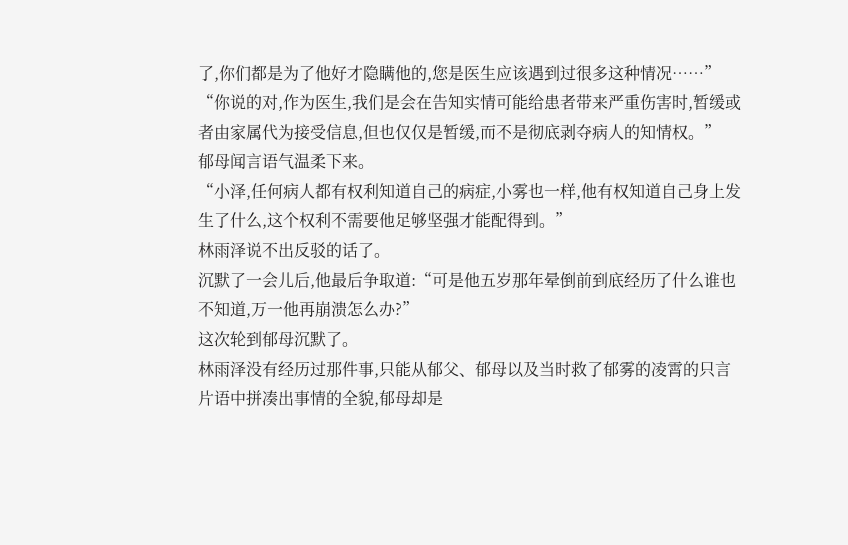了,你们都是为了他好才隐瞒他的,您是医生应该遇到过很多这种情况……”
“你说的对,作为医生,我们是会在告知实情可能给患者带来严重伤害时,暂缓或者由家属代为接受信息,但也仅仅是暂缓,而不是彻底剥夺病人的知情权。”
郁母闻言语气温柔下来。
“小泽,任何病人都有权利知道自己的病症,小雾也一样,他有权知道自己身上发生了什么,这个权利不需要他足够坚强才能配得到。”
林雨泽说不出反驳的话了。
沉默了一会儿后,他最后争取道:“可是他五岁那年晕倒前到底经历了什么谁也不知道,万一他再崩溃怎么办?”
这次轮到郁母沉默了。
林雨泽没有经历过那件事,只能从郁父、郁母以及当时救了郁雾的凌霄的只言片语中拼凑出事情的全貌,郁母却是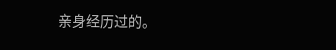亲身经历过的。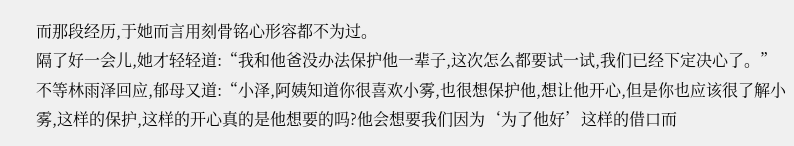而那段经历,于她而言用刻骨铭心形容都不为过。
隔了好一会儿,她才轻轻道:“我和他爸没办法保护他一辈子,这次怎么都要试一试,我们已经下定决心了。”
不等林雨泽回应,郁母又道:“小泽,阿姨知道你很喜欢小雾,也很想保护他,想让他开心,但是你也应该很了解小雾,这样的保护,这样的开心真的是他想要的吗?他会想要我们因为‘为了他好’这样的借口而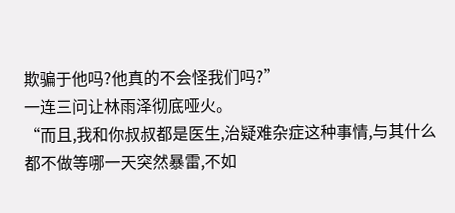欺骗于他吗?他真的不会怪我们吗?”
一连三问让林雨泽彻底哑火。
“而且,我和你叔叔都是医生,治疑难杂症这种事情,与其什么都不做等哪一天突然暴雷,不如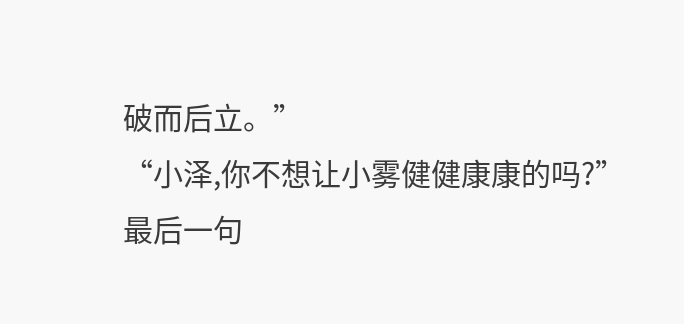破而后立。”
“小泽,你不想让小雾健健康康的吗?”
最后一句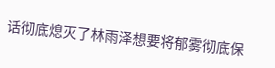话彻底熄灭了林雨泽想要将郁雾彻底保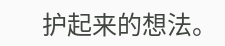护起来的想法。